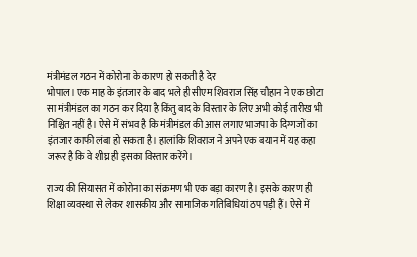मंत्रीमंडल गठन में कोरोना के कारण हो सकती है देर
भोपाल। एक माह के इंतजार के बाद भले ही सीएम शिवराज सिंह चौहान ने एक छोटा सा मंत्रीमंडल का गठन कर दिया है किंतु बाद के विस्तार के लिए अभी कोई तारीख भी निश्चित नहीं है। ऐसे में संभव है कि मंत्रीमंडल की आस लगाए भाजपा के दिग्गजों का इंतजार काफी लंबा हो सकता है। हालांकि शिवराज ने अपने एक बयान में यह कहा जरूर है कि वे शीघ्र ही इसका विस्तार करेंगे।

राज्य की सियासत में कोरोना का संक्रमण भी एक बड़ा कारण है। इसके कारण ही शिक्षा व्यवस्था से लेकर शासकीय और सामाजिक गतिबिधियां ठप पड़ी हैं। ऐसे में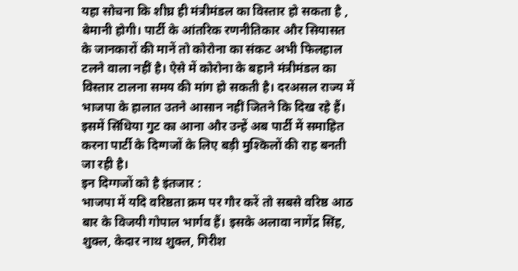यहा सोचना कि शीघ्र ही मंत्रीमंडल का विस्तार हो सकता है , बेमानी होगी। पार्टी के आंतरिक रणनीतिकार और सियासत के जानकारों की मानें तो कोरोना का संकट अभी फिलहाल टलने वाला नहीं है। ऐसे में कोरोना के बहाने मंत्रीमंडल का विस्तार टालना समय की मांग हो सकती है। दरअसल राज्य में भाजपा के हालात उतने आसान नहीं जितने कि दिख रहे हैं। इसमें सिंधिया गुट का आना और उन्हें अब पार्टी में समाहित करना पार्टी के दिग्गजों के लिए बड़ी मुश्किलों की राह बनती जा रही है।
इन दिग्गजों को है इंतजार :
भाजपा में यदि वरिष्ठता क्रम पर गौर करें तो सबसे वरिष्ठ आठ बार के विजयी गोपाल भार्गव हैं। इसके अलावा नागेंद्र सिंह, शुक्ल, केदार नाथ शुक्ल, गिरीश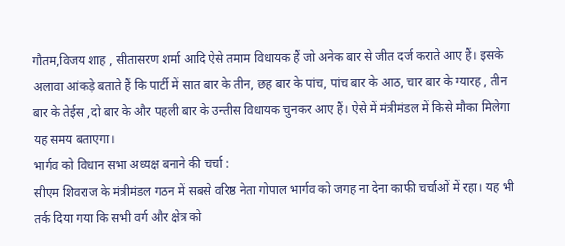गौतम,विजय शाह , सीतासरण शर्मा आदि ऐसे तमाम विधायक हैं जो अनेक बार से जीत दर्ज कराते आए हैं। इसके अलावा आंकड़े बताते हैं कि पार्टी में सात बार के तीन, छह बार के पांच, पांच बार के आठ, चार बार के ग्यारह , तीन बार के तेईस ,दो बार के और पहली बार के उन्तीस विधायक चुनकर आए हैं। ऐसे में मंत्रीमंडल में किसे मौका मिलेगा यह समय बताएगा।
भार्गव को विधान सभा अध्यक्ष बनाने की चर्चा :
सीएम शिवराज के मंत्रीमंडल गठन में सबसे वरिष्ठ नेता गोपाल भार्गव को जगह ना देना काफी चर्चाओं में रहा। यह भी तर्क दिया गया कि सभी वर्ग और क्षेत्र को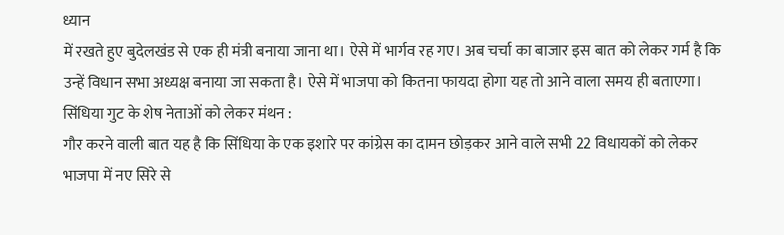ध्यान
में रखते हुए बुदेलखंड से एक ही मंत्री बनाया जाना था। ऐसे में भार्गव रह गए। अब चर्चा का बाजार इस बात को लेकर गर्म है कि उन्हें विधान सभा अध्यक्ष बनाया जा सकता है। ऐसे में भाजपा को कितना फायदा होगा यह तो आने वाला समय ही बताएगा।
सिंधिया गुट के शेष नेताओं को लेकर मंथन :
गौर करने वाली बात यह है कि सिंधिया के एक इशारे पर कांग्रेस का दामन छोड़कर आने वाले सभी 22 विधायकों को लेकर भाजपा में नए सिरे से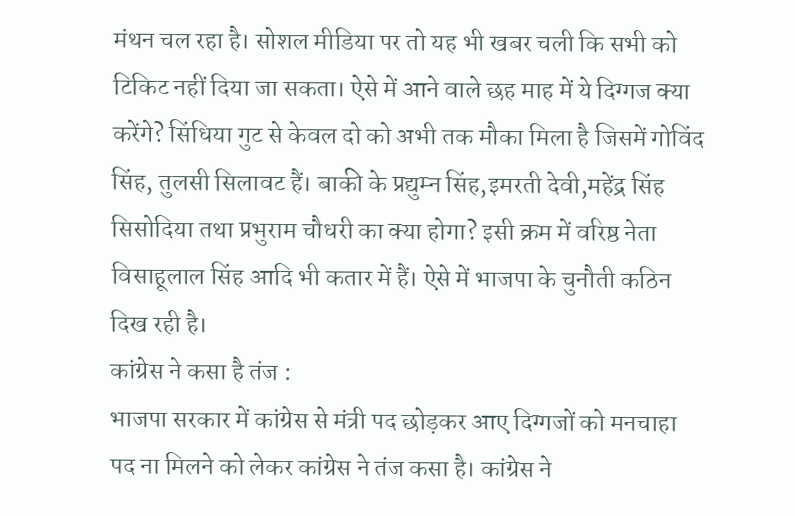मंथन चल रहा है। सोशल मीडिया पर तो यह भी खबर चली कि सभी को टिकिट नहीं दिया जा सकता। ऐसे में आने वाले छह माह में ये दिग्गज क्या करेंगे? सिंधिया गुट से केवल दो को अभी तक मौका मिला है जिसमें गोविंद सिंह, तुलसी सिलावट हैं। बाकी के प्रद्युम्न सिंह,इमरती देवी,महेंद्र सिंह सिसोदिया तथा प्रभुराम चौधरी का क्या होगा? इसी क्रम में वरिष्ठ नेता विसाहूलाल सिंह आदि भी कतार में हैं। ऐसे में भाजपा के चुनौती कठिन दिख रही है।
कांग्रेस ने कसा है तंज :
भाजपा सरकार में कांग्रेस से मंत्री पद छोड़कर आए दिग्गजों को मनचाहा पद ना मिलने को लेकर कांग्रेस ने तंज कसा है। कांग्रेस ने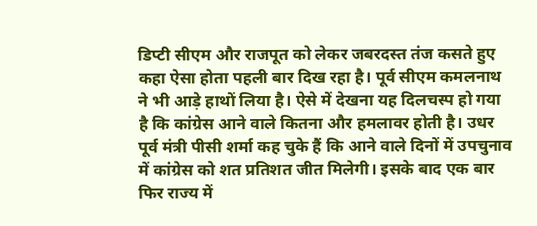डिप्टी सीएम और राजपूत को लेकर जबरदस्त तंज कसते हुए कहा ऐसा होता पहली बार दिख रहा है। पूर्व सीएम कमलनाथ ने भी आड़े हाथों लिया है। ऐसे में देखना यह दिलचस्प हो गया है कि कांग्रेस आने वाले कितना और हमलावर होती है। उधर पूर्व मंत्री पीसी शर्मा कह चुके हैं कि आने वाले दिनों में उपचुनाव में कांग्रेस को शत प्रतिशत जीत मिलेगी। इसके बाद एक बार फिर राज्य में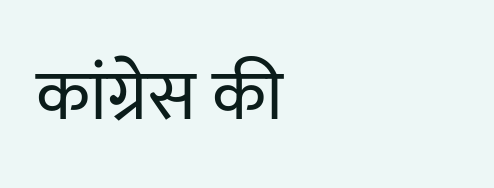कांग्रेस की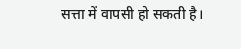सत्ता में वापसी हो सकती है।